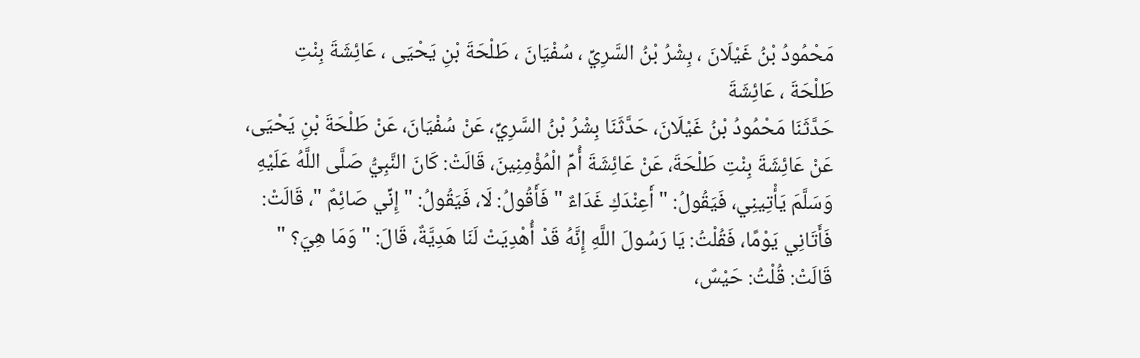مَحْمُودُ بْنُ غَيْلَانَ ، بِشْرُ بْنُ السَّرِيِّ ، سُفْيَانَ ، طَلْحَةَ بْنِ يَحْيَى ، عَائِشَةَ بِنْتِ طَلْحَةَ ، عَائِشَةَ
حَدَّثَنَا مَحْمُودُ بْنُ غَيْلَانَ، حَدَّثَنَا بِشْرُ بْنُ السَّرِيِّ، عَنْ سُفْيَانَ، عَنْ طَلْحَةَ بْنِ يَحْيَى، عَنْ عَائِشَةَ بِنْتِ طَلْحَةَ، عَنْ عَائِشَةَ أُمِّ الْمُؤْمِنِينَ، قَالَتْ: كَانَ النَّبِيُّ صَلَّى اللَّهُ عَلَيْهِ وَسَلَّمَ يَأْتِينِي، فَيَقُولُ: " أَعِنْدَكِ غَدَاءٌ " فَأَقُولُ: لَا، فَيَقُولُ: " إِنِّي صَائِمٌ "، قَالَتْ: فَأَتَانِي يَوْمًا، فَقُلْتُ: يَا رَسُولَ اللَّهِ إِنَّهُ قَدْ أُهْدِيَتْ لَنَا هَدِيَّةٌ، قَالَ: " وَمَا هِيَ؟ " قَالَتْ: قُلْتُ: حَيْسٌ،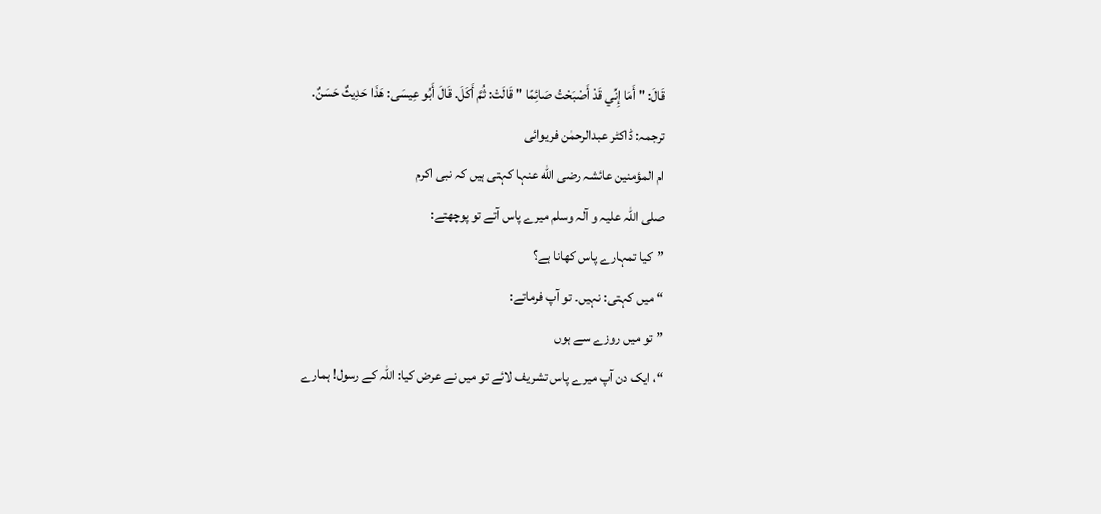قَالَ: " أَمَا إِنِّي قَدْ أَصْبَحْتُ صَائِمًا " قَالَتْ: ثُمَّ أَكَلَ. قَالَ أَبُو عِيسَى: هَذَا حَدِيثٌ حَسَنٌ.
ترجمہ: ڈاکٹر عبدالرحمٰن فریوائی
ام المؤمنین عائشہ رضی الله عنہا کہتی ہیں کہ نبی اکرم
صلی اللہ علیہ و آلہ وسلم میرے پاس آتے تو پوچھتے:
”کیا تمہارے پاس کھانا ہے؟
“ میں کہتی: نہیں۔ تو آپ فرماتے:
”تو میں روزے سے ہوں
“، ایک دن آپ میرے پاس تشریف لائے تو میں نے عرض کیا: اللہ کے رسول! ہمارے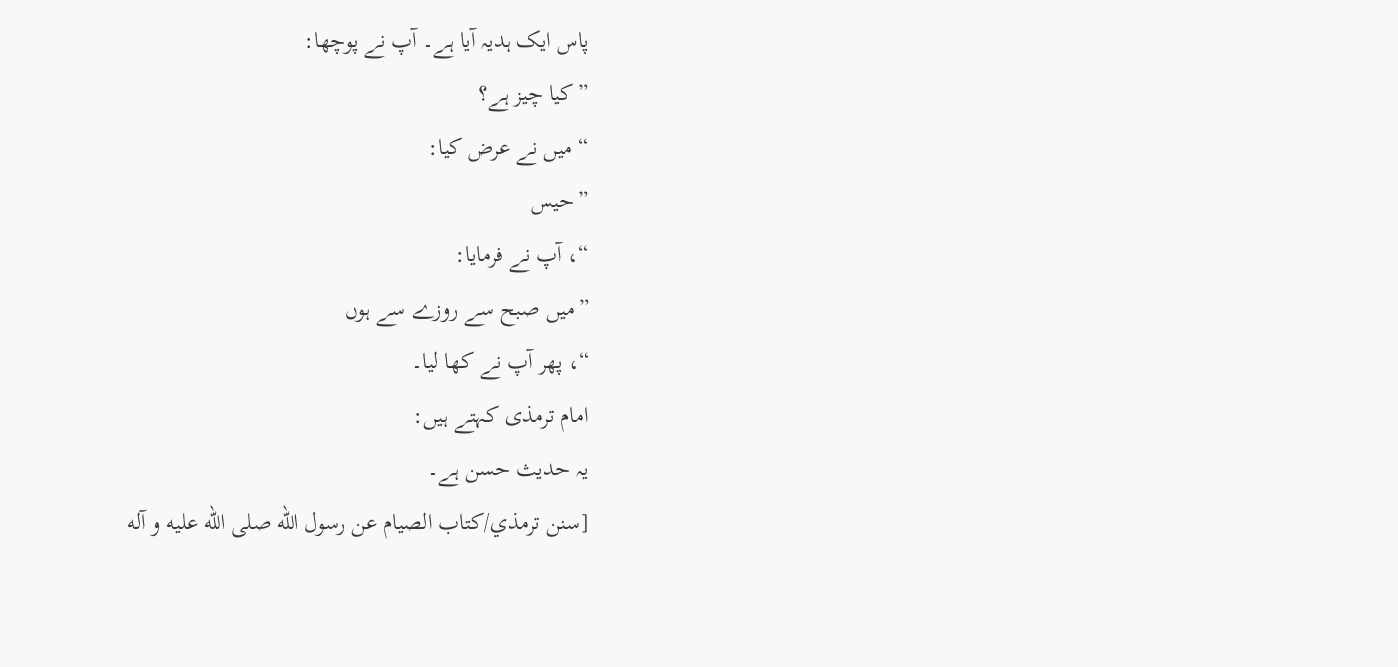پاس ایک ہدیہ آیا ہے۔ آپ نے پوچھا:
”کیا چیز ہے؟
“ میں نے عرض کیا:
”حیس
“، آپ نے فرمایا:
”میں صبح سے روزے سے ہوں
“، پھر آپ نے کھا لیا۔
امام ترمذی کہتے ہیں:
یہ حدیث حسن ہے۔
[سنن ترمذي/كتاب الصيام عن رسول الله صلى الله عليه و آله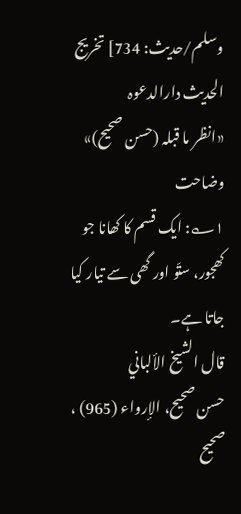وسلم/حدیث: 734] تخریج الحدیث دارالدعوہ
«انظر ما قبلہ (حسن صحیح)»
وضاحت
۱؎: ایک قسم کا کھانا جو کھجور، ستّو اور گھی سے تیار کیا جاتا ہے۔
قال الشيخ الألباني
حسن صحيح، الإرواء (965) ، صحيح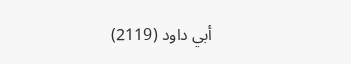أبي داود (2119)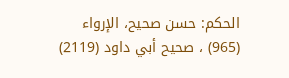الحكم: حسن صحيح، الإرواء (965) ، صحيح أبي داود (2119)